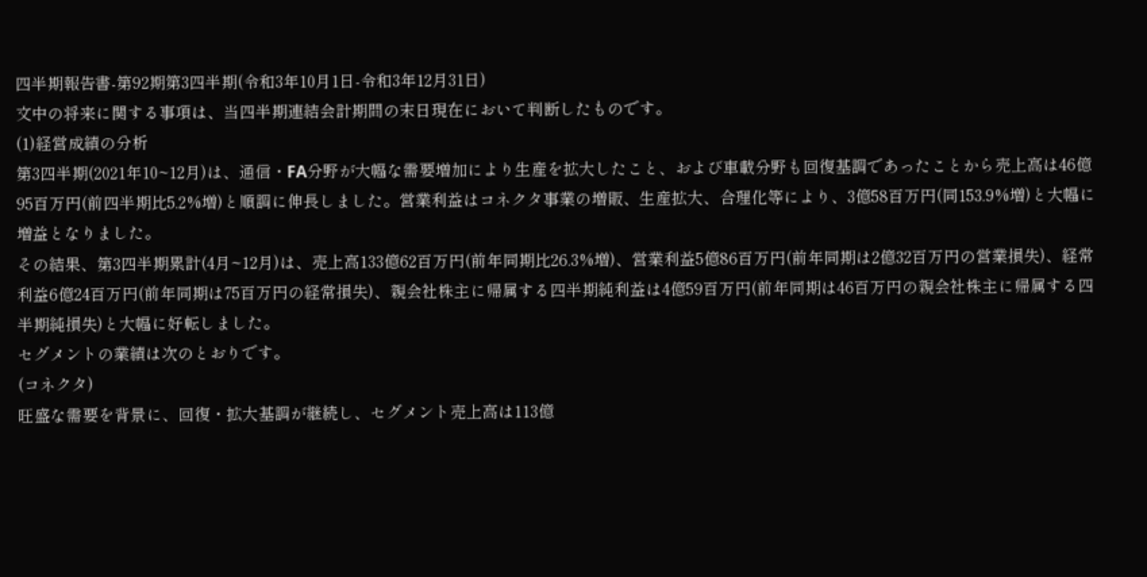四半期報告書-第92期第3四半期(令和3年10月1日-令和3年12月31日)
文中の将来に関する事項は、当四半期連結会計期間の末日現在において判断したものです。
(1)経営成績の分析
第3四半期(2021年10~12月)は、通信・FA分野が大幅な需要増加により生産を拡大したこと、および車載分野も回復基調であったことから売上高は46億95百万円(前四半期比5.2%増)と順調に伸長しました。営業利益はコネクタ事業の増販、生産拡大、合理化等により、3億58百万円(同153.9%増)と大幅に増益となりました。
その結果、第3四半期累計(4月~12月)は、売上高133億62百万円(前年同期比26.3%増)、営業利益5億86百万円(前年同期は2億32百万円の営業損失)、経常利益6億24百万円(前年同期は75百万円の経常損失)、親会社株主に帰属する四半期純利益は4億59百万円(前年同期は46百万円の親会社株主に帰属する四半期純損失)と大幅に好転しました。
セグメントの業績は次のとおりです。
(コネクタ)
旺盛な需要を背景に、回復・拡大基調が継続し、セグメント売上高は113億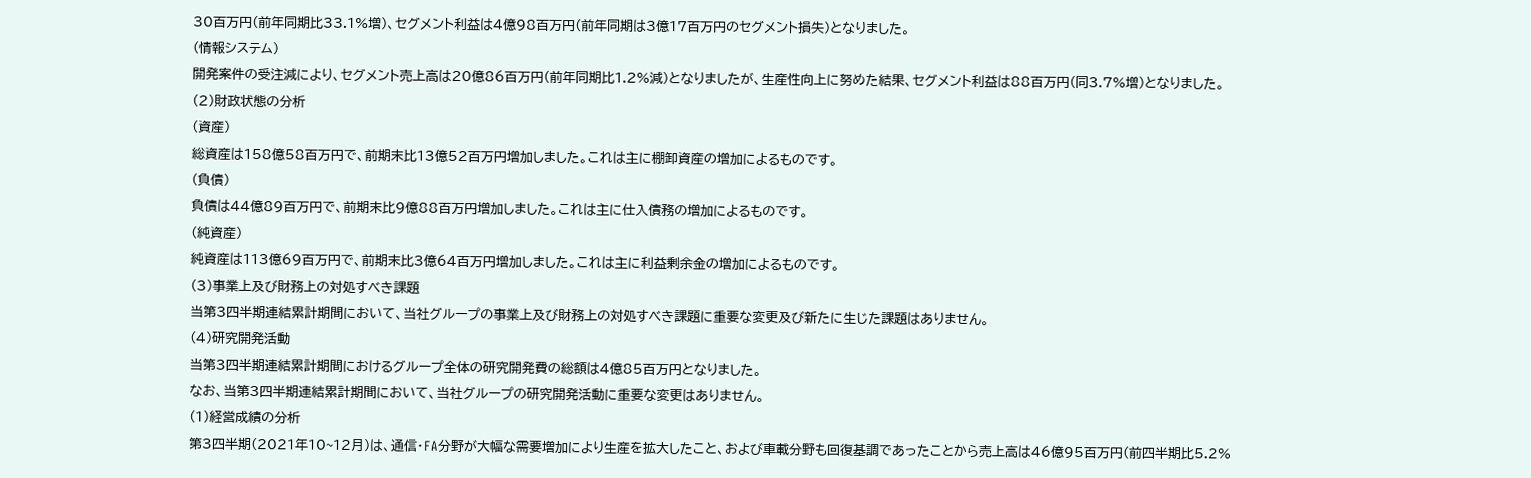30百万円(前年同期比33.1%増)、セグメント利益は4億98百万円(前年同期は3億17百万円のセグメント損失)となりました。
(情報システム)
開発案件の受注減により、セグメント売上高は20億86百万円(前年同期比1.2%減)となりましたが、生産性向上に努めた結果、セグメント利益は88百万円(同3.7%増)となりました。
(2)財政状態の分析
(資産)
総資産は158億58百万円で、前期末比13億52百万円増加しました。これは主に棚卸資産の増加によるものです。
(負債)
負債は44億89百万円で、前期末比9億88百万円増加しました。これは主に仕入債務の増加によるものです。
(純資産)
純資産は113億69百万円で、前期末比3億64百万円増加しました。これは主に利益剰余金の増加によるものです。
(3)事業上及び財務上の対処すべき課題
当第3四半期連結累計期間において、当社グループの事業上及び財務上の対処すべき課題に重要な変更及び新たに生じた課題はありません。
(4)研究開発活動
当第3四半期連結累計期間におけるグループ全体の研究開発費の総額は4億85百万円となりました。
なお、当第3四半期連結累計期間において、当社グループの研究開発活動に重要な変更はありません。
(1)経営成績の分析
第3四半期(2021年10~12月)は、通信・FA分野が大幅な需要増加により生産を拡大したこと、および車載分野も回復基調であったことから売上高は46億95百万円(前四半期比5.2%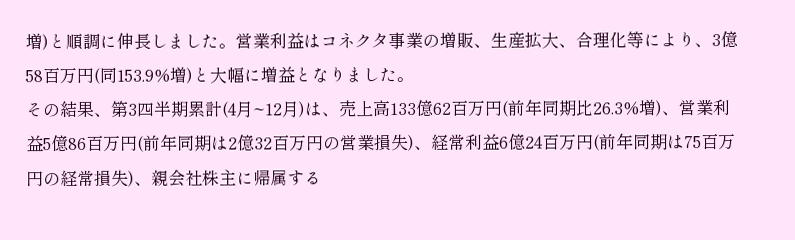増)と順調に伸長しました。営業利益はコネクタ事業の増販、生産拡大、合理化等により、3億58百万円(同153.9%増)と大幅に増益となりました。
その結果、第3四半期累計(4月~12月)は、売上高133億62百万円(前年同期比26.3%増)、営業利益5億86百万円(前年同期は2億32百万円の営業損失)、経常利益6億24百万円(前年同期は75百万円の経常損失)、親会社株主に帰属する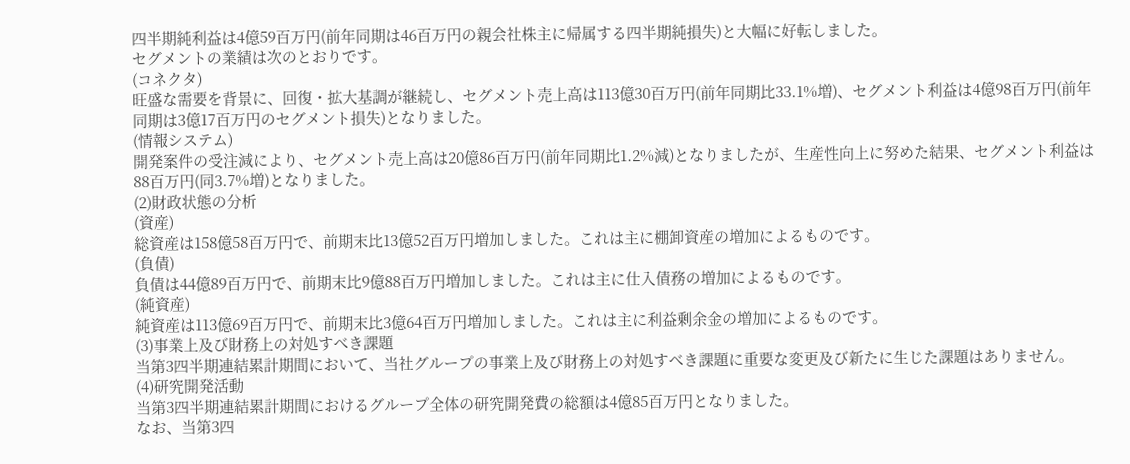四半期純利益は4億59百万円(前年同期は46百万円の親会社株主に帰属する四半期純損失)と大幅に好転しました。
セグメントの業績は次のとおりです。
(コネクタ)
旺盛な需要を背景に、回復・拡大基調が継続し、セグメント売上高は113億30百万円(前年同期比33.1%増)、セグメント利益は4億98百万円(前年同期は3億17百万円のセグメント損失)となりました。
(情報システム)
開発案件の受注減により、セグメント売上高は20億86百万円(前年同期比1.2%減)となりましたが、生産性向上に努めた結果、セグメント利益は88百万円(同3.7%増)となりました。
(2)財政状態の分析
(資産)
総資産は158億58百万円で、前期末比13億52百万円増加しました。これは主に棚卸資産の増加によるものです。
(負債)
負債は44億89百万円で、前期末比9億88百万円増加しました。これは主に仕入債務の増加によるものです。
(純資産)
純資産は113億69百万円で、前期末比3億64百万円増加しました。これは主に利益剰余金の増加によるものです。
(3)事業上及び財務上の対処すべき課題
当第3四半期連結累計期間において、当社グループの事業上及び財務上の対処すべき課題に重要な変更及び新たに生じた課題はありません。
(4)研究開発活動
当第3四半期連結累計期間におけるグループ全体の研究開発費の総額は4億85百万円となりました。
なお、当第3四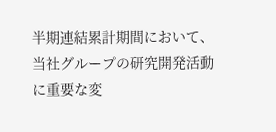半期連結累計期間において、当社グループの研究開発活動に重要な変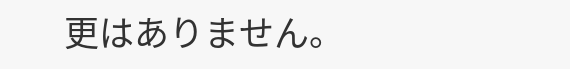更はありません。